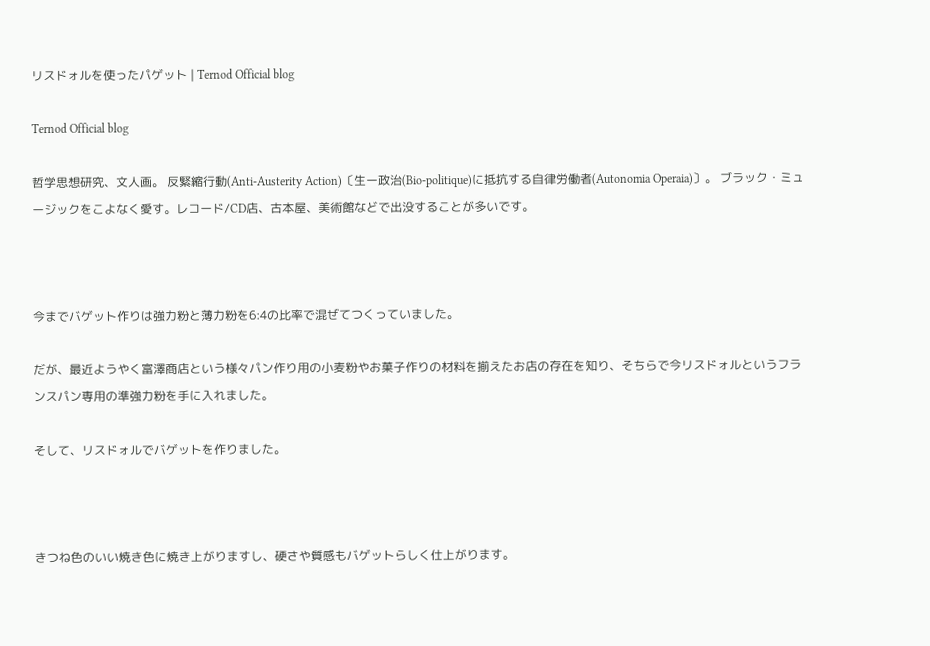リスドォルを使ったパゲット | Ternod Official blog

Ternod Official blog

哲学思想研究、文人画。 反緊縮行動(Anti-Austerity Action)〔生ー政治(Bio-politique)に抵抗する自律労働者(Autonomia Operaia)〕。 ブラック・ミュージックをこよなく愛す。レコード/CD店、古本屋、美術館などで出没することが多いです。



今までバゲット作りは強力粉と薄力粉を6:4の比率で混ぜてつくっていました。

だが、最近ようやく富澤商店という様々パン作り用の小麦粉やお菓子作りの材料を揃えたお店の存在を知り、そちらで今リスドォルというフランスパン専用の準強力粉を手に入れました。

そして、リスドォルでバゲットを作りました。



きつね色のいい焼き色に焼き上がりますし、硬さや質感もバゲットらしく仕上がります。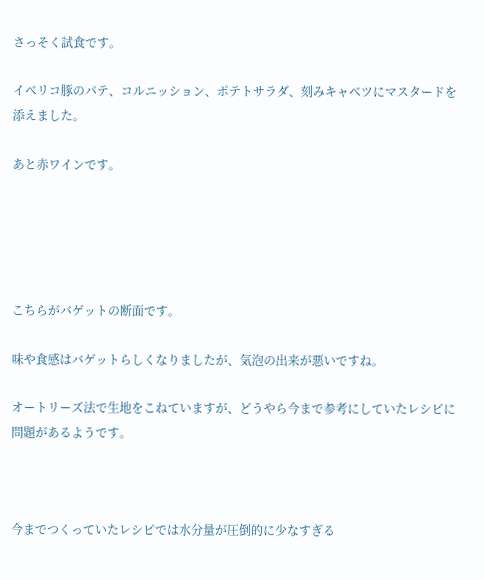さっそく試食です。

イベリコ豚のパテ、コルニッション、ポテトサラダ、刻みキャベツにマスタードを添えました。

あと赤ワインです。





こちらがバゲットの断面です。

味や食感はバゲットらしくなりましたが、気泡の出来が悪いですね。

オートリーズ法で生地をこねていますが、どうやら今まで参考にしていたレシピに問題があるようです。



今までつくっていたレシピでは水分量が圧倒的に少なすぎる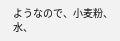ようなので、小麦粉、水、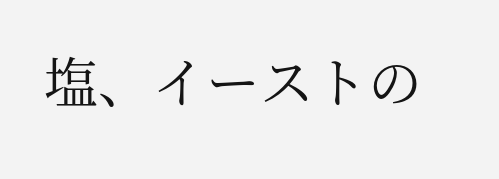塩、イーストの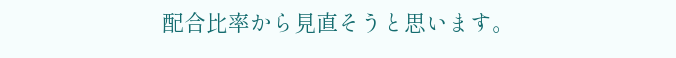配合比率から見直そうと思います。